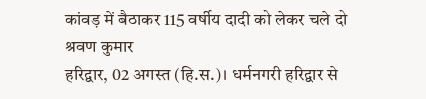कांवड़ में बैठाकर 115 वर्षीय दादी को लेकर चले दो श्रवण कुमार
हरिद्वार, 02 अगस्त (हि.स.)। धर्मनगरी हरिद्वार से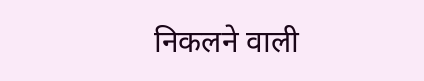निकलने वाली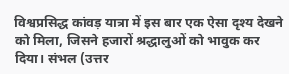विश्वप्रसिद्ध कांवड़ यात्रा में इस बार एक ऐसा दृश्य देखने को मिला, जिसने हजारों श्रद्धालुओं को भावुक कर दिया। संभल (उत्तर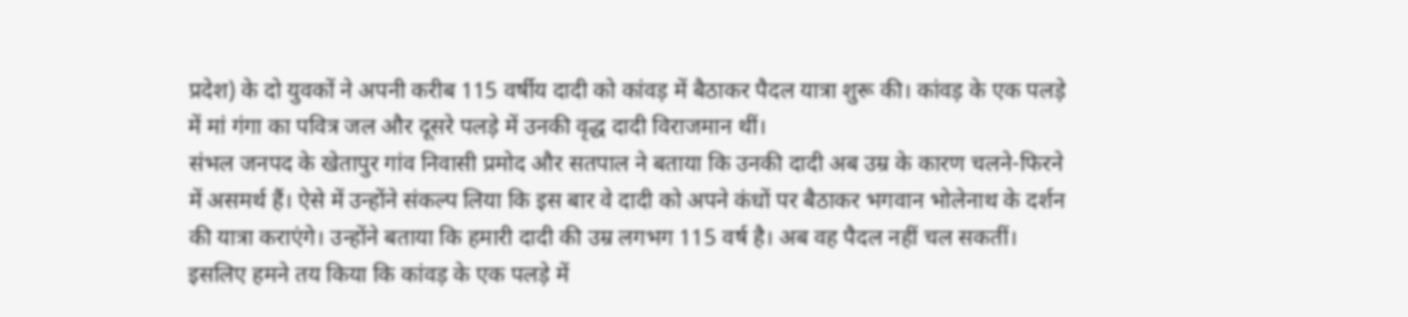प्रदेश) के दो युवकों ने अपनी करीब 115 वर्षीय दादी को कांवड़ में बैठाकर पैदल यात्रा शुरू की। कांवड़ के एक पलड़े में मां गंगा का पवित्र जल और दूसरे पलड़े में उनकी वृद्ध दादी विराजमान थीं।
संभल जनपद के खेतापुर गांव निवासी प्रमोद और सतपाल ने बताया कि उनकी दादी अब उम्र के कारण चलने-फिरने में असमर्थ हैं। ऐसे में उन्होंने संकल्प लिया कि इस बार वे दादी को अपने कंधों पर बैठाकर भगवान भोलेनाथ के दर्शन की यात्रा कराएंगे। उन्होंने बताया कि हमारी दादी की उम्र लगभग 115 वर्ष है। अब वह पैदल नहीं चल सकतीं। इसलिए हमने तय किया कि कांवड़ के एक पलड़े में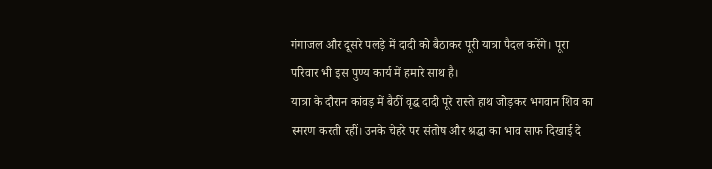गंगाजल और दूसरे पलड़े में दादी को बैठाकर पूरी यात्रा पैदल करेंगे। पूरा परिवार भी इस पुण्य कार्य में हमारे साथ है।
यात्रा के दौरान कांवड़ में बैठीं वृद्ध दादी पूरे रास्ते हाथ जोड़कर भगवान शिव का स्मरण करती रहीं। उनके चेहरे पर संतोष और श्रद्धा का भाव साफ दिखाई दे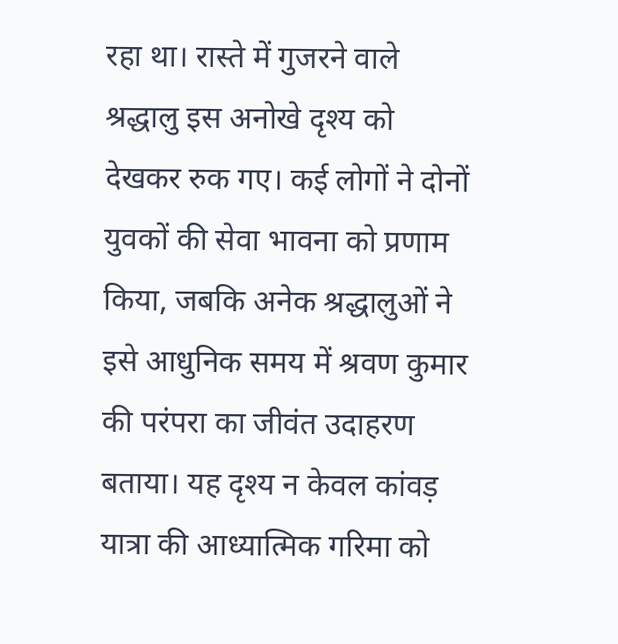रहा था। रास्ते में गुजरने वाले श्रद्धालु इस अनोखे दृश्य को देखकर रुक गए। कई लोगों ने दोनों युवकों की सेवा भावना को प्रणाम किया, जबकि अनेक श्रद्धालुओं ने इसे आधुनिक समय में श्रवण कुमार की परंपरा का जीवंत उदाहरण बताया। यह दृश्य न केवल कांवड़ यात्रा की आध्यात्मिक गरिमा को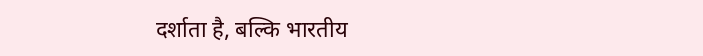दर्शाता है, बल्कि भारतीय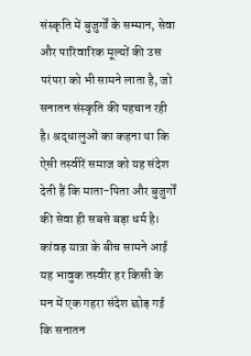संस्कृति में बुजुर्गों के सम्मान, सेवा और पारिवारिक मूल्यों की उस परंपरा को भी सामने लाता है, जो सनातन संस्कृति की पहचान रही है। श्रद्धालुओं का कहना था कि ऐसी तस्वीरें समाज को यह संदेश देती हैं कि माता-पिता और बुजुर्गों की सेवा ही सबसे बड़ा धर्म है। कांवड़ यात्रा के बीच सामने आई यह भावुक तस्वीर हर किसी के मन में एक गहरा संदेश छोड़ गई कि सनातन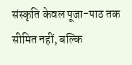संस्कृति केवल पूजा-पाठ तक सीमित नहीं, बल्कि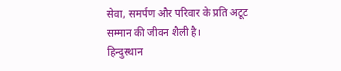सेवा, समर्पण और परिवार के प्रति अटूट सम्मान की जीवन शैली है।
हिन्दुस्थान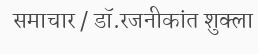समाचार / डॉ.रजनीकांत शुक्ला